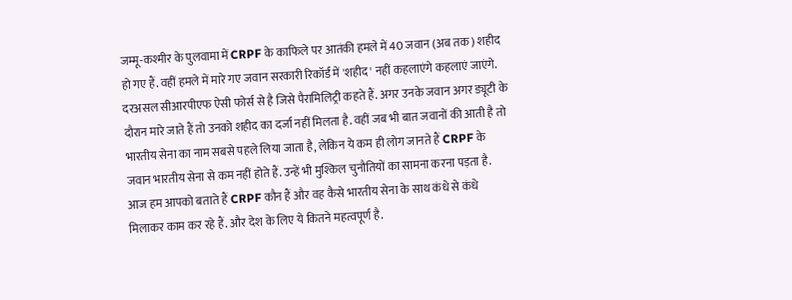जम्मू-कश्मीर के पुलवामा में CRPF के काफिले पर आतंकी हमले में 40 जवान (अब तक) शहीद हो गए हैं. वहीं हमले में मारे गए जवान सरकारी रिकॉर्ड में 'शहीद' नहीं कहलाएंगे कहलाएं जाएंगे. दरअसल सीआरपीएफ ऐसी फोर्स से है जिसे पैरामिलिट्री कहते हैं. अगर उनके जवान अगर ड्यूटी के दौरान मारे जाते हैं तो उनको शहीद का दर्जा नहीं मिलता है. वहीं जब भी बात जवानों की आती है तो भारतीय सेना का नाम सबसे पहले लिया जाता है, लेकिन ये कम ही लोग जानते हैं CRPF के जवान भारतीय सेना से कम नहीं होते हैं. उन्हें भी मुश्किल चुनौतियों का सामना करना पड़ता है. आज हम आपको बताते हैं CRPF कौन हैं और वह कैसे भारतीय सेना के साथ कंधे से कंधे मिलाकर काम कर रहे हैं. और देश के लिए ये कितने महत्वपूर्ण है.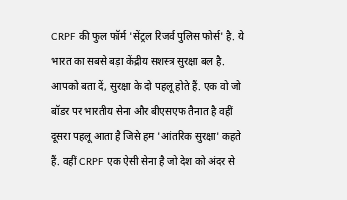CRPF की फुल फॉर्म 'सेंट्रल रिजर्व पुलिस फोर्स' है. ये भारत का सबसे बड़ा केंद्रीय सशस्त्र सुरक्षा बल है. आपको बता दें, सुरक्षा के दो पहलू होते हैं. एक वो जो बॉडर पर भारतीय सेना और बीएसएफ तैनात है वहीं दूसरा पहलू आता है जिसे हम 'आंतरिक सुरक्षा' कहते हैं. वहीं CRPF एक ऐसी सेना है जो देश को अंदर से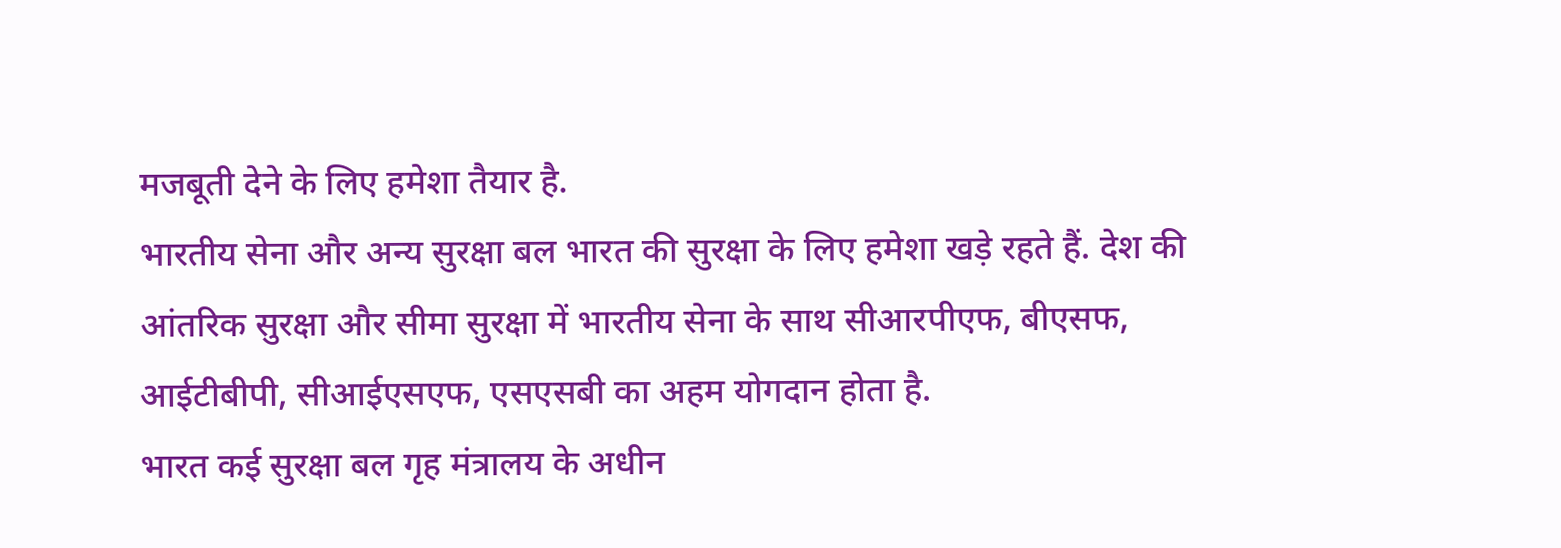मजबूती देने के लिए हमेशा तैयार है.
भारतीय सेना और अन्य सुरक्षा बल भारत की सुरक्षा के लिए हमेशा खड़े रहते हैं. देश की आंतरिक सुरक्षा और सीमा सुरक्षा में भारतीय सेना के साथ सीआरपीएफ, बीएसफ, आईटीबीपी, सीआईएसएफ, एसएसबी का अहम योगदान होता है.
भारत कई सुरक्षा बल गृह मंत्रालय के अधीन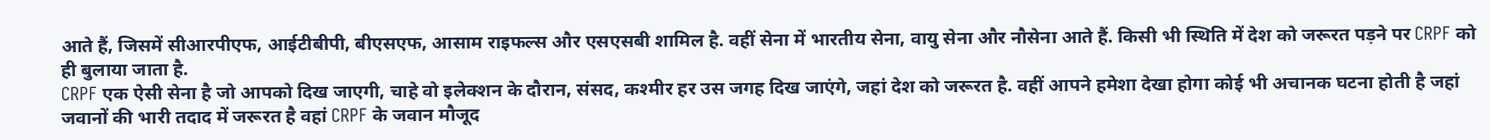आते हैं, जिसमें सीआरपीएफ, आईटीबीपी, बीएसएफ, आसाम राइफल्स और एसएसबी शामिल है. वहीं सेना में भारतीय सेना, वायु सेना और नौसेना आते हैं. किसी भी स्थिति में देश को जरूरत पड़ने पर CRPF को ही बुलाया जाता है.
CRPF एक ऐसी सेना है जो आपको दिख जाएगी, चाहे वो इलेक्शन के दौरान, संसद, कश्मीर हर उस जगह दिख जाएंगे, जहां देश को जरूरत है. वहीं आपने हमेशा देखा होगा कोई भी अचानक घटना होती है जहां जवानों की भारी तदाद में जरूरत है वहां CRPF के जवान मौजूद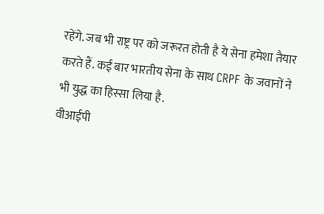रहेंगे. जब भी राष्ट्र पर को जरूरत होती है ये सेना हमेशा तैयार करते हैं. कई बार भारतीय सेना के साथ CRPF के जवानों ने भी युद्ध का हिस्सा लिया है.
वीआईपी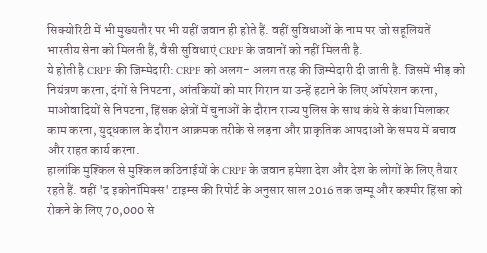सिक्योरिटी में भी मुख्यतौर पर भी यहीं जवान ही होते हैं. वहीं सुविधाओं के नाम पर जो सहूलियतें भारतीय सेना को मिलती हैं, वैसी सुविधाएं CRPF के जवानों को नहीं मिलती है.
ये होती है CRPF की जिम्मेदारी: CRPF को अलग- अलग तरह की जिम्मेदारी दी जाती है. जिसमें भीड़ को नियंत्रण करना, दंगों से निपटना, आंतकियों को मार गिरान या उन्हें हटाने के लिए ऑपरेशन करना, माओवादियों से निपटना, हिंसक क्षेत्रों में चुनाओं के दौरान राज्य पुलिस के साथ कंधे से कंधा मिलाकर काम करना, युद्धकाल के दौरान आक्रमक तरीके से लड़ना और प्राकृतिक आपदाओं के समय में बचाव और राहत कार्य करना.
हालांकि मुश्किल से मुश्किल कठिनाईयों के CRPF के जवान हमेशा देश और देश के लोगों के लिए तैयार रहते हैं. वहीं 'द इकोनॉमिक्स' टाइम्स की रिपोर्ट के अनुसार साल 2016 तक जम्मू और कश्मीर हिंसा को रोकने के लिए 70,000 से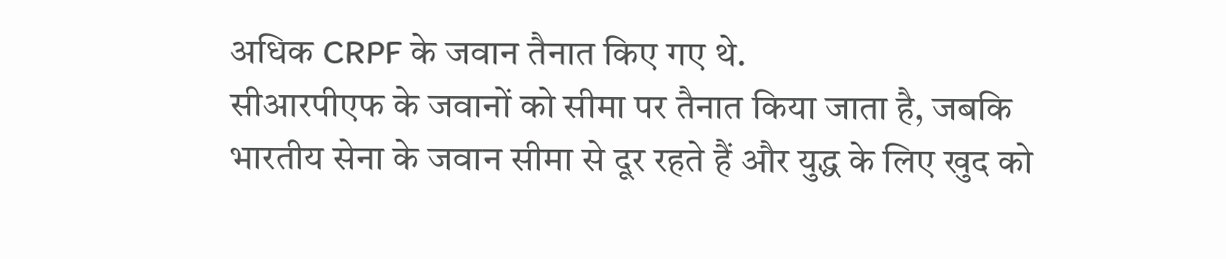अधिक CRPF के जवान तैनात किए गए थे.
सीआरपीएफ के जवानों को सीमा पर तैनात किया जाता है, जबकि भारतीय सेना के जवान सीमा से दूर रहते हैं और युद्ध के लिए खुद को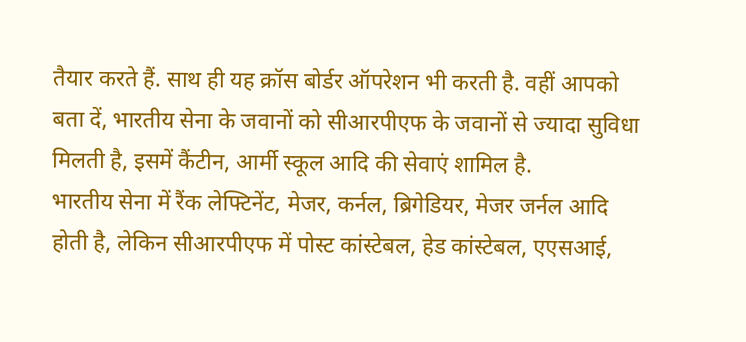तैयार करते हैं. साथ ही यह क्रॉस बोर्डर ऑपरेशन भी करती है. वहीं आपको बता दें, भारतीय सेना के जवानों को सीआरपीएफ के जवानों से ज्यादा सुविधा मिलती है, इसमें कैंटीन, आर्मी स्कूल आदि की सेवाएं शामिल है.
भारतीय सेना में रैंक लेफ्टिनेंट, मेजर, कर्नल, ब्रिगेडियर, मेजर जर्नल आदि होती है, लेकिन सीआरपीएफ में पोस्ट कांस्टेबल, हेड कांस्टेबल, एएसआई,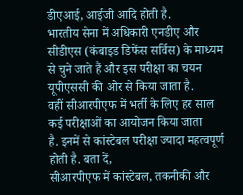डीएआई, आईजी आदि होती है.
भारतीय सेना में अधिकारी एनडीए और सीडीएस (कंबाइड डिफेंस सर्विस) के माध्यम
से चुने जाते हैं और इस परीक्षा का चयन यूपीएससी की ओर से किया जाता है.
वहीं सीआरपीएफ में भर्ती के लिए हर साल कई परीक्षाओं का आयोजन किया जाता
है. इनमें से कांस्टेबल परीक्षा ज्यादा महत्वपूर्ण होती है. बता दें,
सीआरपीएफ में कांस्टेबल, तकनीकी और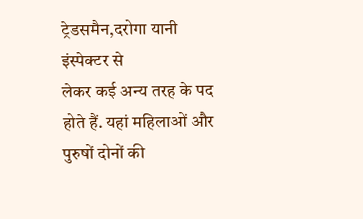ट्रेडसमैन,दरोगा यानी इंस्पेक्टर से
लेकर कई अन्य तरह के पद होते हैं. यहां महिलाओं और पुरुषों दोनों की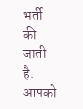भर्ती
की जाती है. आपको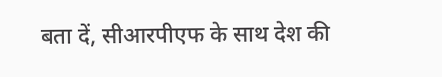बता दें, सीआरपीएफ के साथ देश की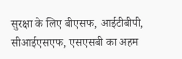सुरक्षा के लिए बीएसफ, आईटीबीपी, सीआईएसएफ, एसएसबी का अहम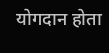योगदान होता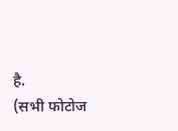है.
(सभी फोटोज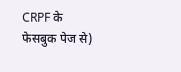CRPF के फेसबुक पेज से)